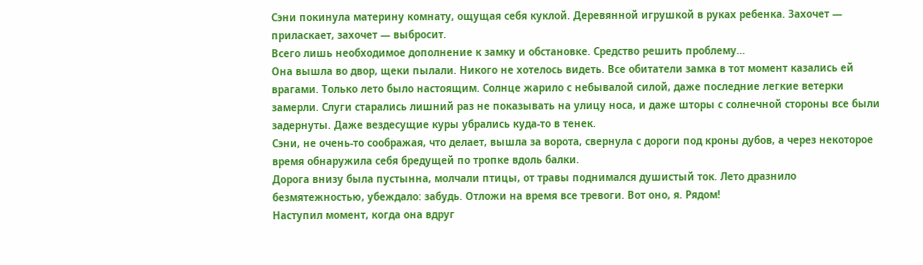Сэни покинула материну комнату, ощущая себя куклой. Деревянной игрушкой в руках ребенка. Захочет — приласкает, захочет — выбросит.
Всего лишь необходимое дополнение к замку и обстановке. Средство решить проблему…
Она вышла во двор, щеки пылали. Никого не хотелось видеть. Все обитатели замка в тот момент казались ей врагами. Только лето было настоящим. Солнце жарило с небывалой силой, даже последние легкие ветерки замерли. Слуги старались лишний раз не показывать на улицу носа, и даже шторы с солнечной стороны все были задернуты. Даже вездесущие куры убрались куда-то в тенек.
Сэни, не очень-то соображая, что делает, вышла за ворота, свернула с дороги под кроны дубов, а через некоторое время обнаружила себя бредущей по тропке вдоль балки.
Дорога внизу была пустынна, молчали птицы, от травы поднимался душистый ток. Лето дразнило безмятежностью, убеждало: забудь. Отложи на время все тревоги. Вот оно, я. Рядом!
Наступил момент, когда она вдруг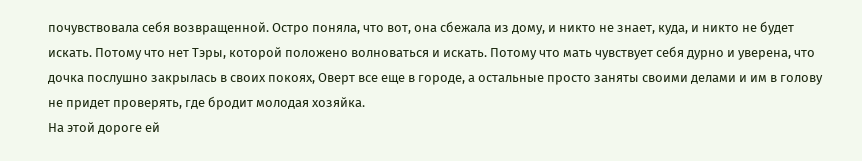почувствовала себя возвращенной. Остро поняла, что вот, она сбежала из дому, и никто не знает, куда, и никто не будет искать. Потому что нет Тэры, которой положено волноваться и искать. Потому что мать чувствует себя дурно и уверена, что дочка послушно закрылась в своих покоях, Оверт все еще в городе, а остальные просто заняты своими делами и им в голову не придет проверять, где бродит молодая хозяйка.
На этой дороге ей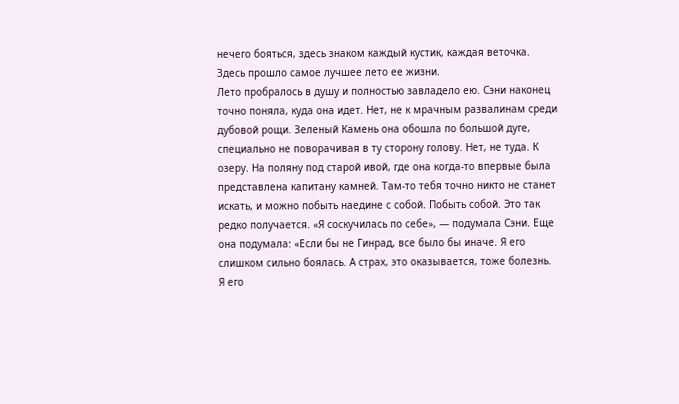нечего бояться, здесь знаком каждый кустик, каждая веточка. Здесь прошло самое лучшее лето ее жизни.
Лето пробралось в душу и полностью завладело ею. Сэни наконец точно поняла, куда она идет. Нет, не к мрачным развалинам среди дубовой рощи. Зеленый Камень она обошла по большой дуге, специально не поворачивая в ту сторону голову. Нет, не туда. К озеру. На поляну под старой ивой, где она когда-то впервые была представлена капитану камней. Там-то тебя точно никто не станет искать, и можно побыть наедине с собой. Побыть собой. Это так редко получается. «Я соскучилась по себе», — подумала Сэни. Еще она подумала: «Если бы не Гинрад, все было бы иначе. Я его слишком сильно боялась. А страх, это оказывается, тоже болезнь. Я его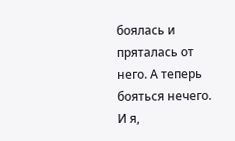боялась и пряталась от него. А теперь бояться нечего. И я,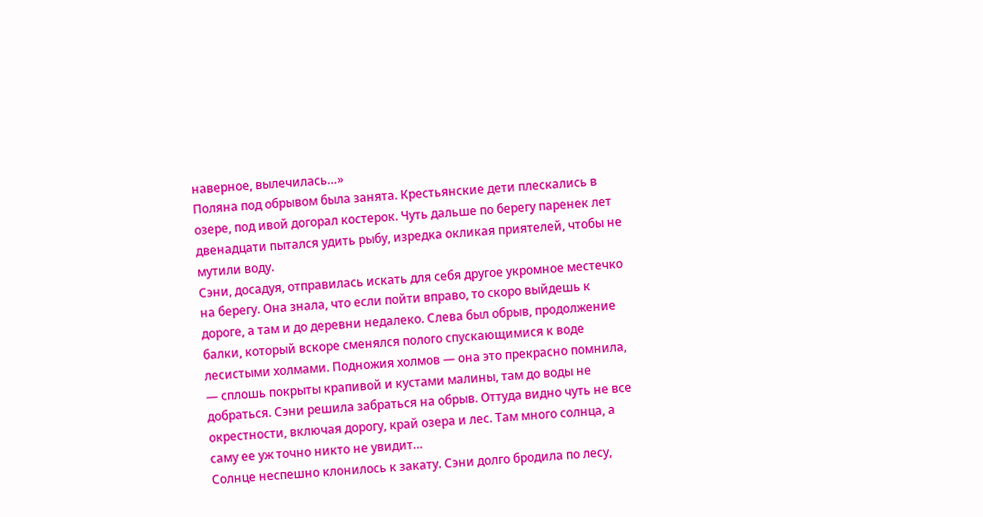наверное, вылечилась…»
Поляна под обрывом была занята. Крестьянские дети плескались в озере, под ивой догорал костерок. Чуть дальше по берегу паренек лет двенадцати пытался удить рыбу, изредка окликая приятелей, чтобы не мутили воду.
Сэни, досадуя, отправилась искать для себя другое укромное местечко на берегу. Она знала, что если пойти вправо, то скоро выйдешь к дороге, а там и до деревни недалеко. Слева был обрыв, продолжение балки, который вскоре сменялся полого спускающимися к воде лесистыми холмами. Подножия холмов — она это прекрасно помнила, — сплошь покрыты крапивой и кустами малины, там до воды не добраться. Сэни решила забраться на обрыв. Оттуда видно чуть не все окрестности, включая дорогу, край озера и лес. Там много солнца, а саму ее уж точно никто не увидит…
Солнце неспешно клонилось к закату. Сэни долго бродила по лесу,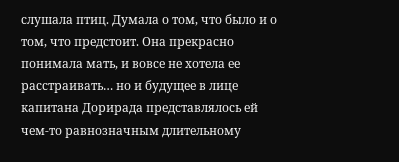слушала птиц. Думала о том, что было и о том, что предстоит. Она прекрасно понимала мать, и вовсе не хотела ее расстраивать… но и будущее в лице капитана Дорирада представлялось ей чем-то равнозначным длительному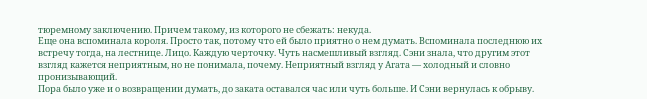тюремному заключению. Причем такому, из которого не сбежать: некуда.
Еще она вспоминала короля. Просто так, потому что ей было приятно о нем думать. Вспоминала последнюю их встречу тогда, на лестнице. Лицо. Каждую черточку. Чуть насмешливый взгляд. Сэни знала, что другим этот взгляд кажется неприятным, но не понимала, почему. Неприятный взгляд у Агата — холодный и словно пронизывающий.
Пора было уже и о возвращении думать, до заката оставался час или чуть больше. И Сэни вернулась к обрыву.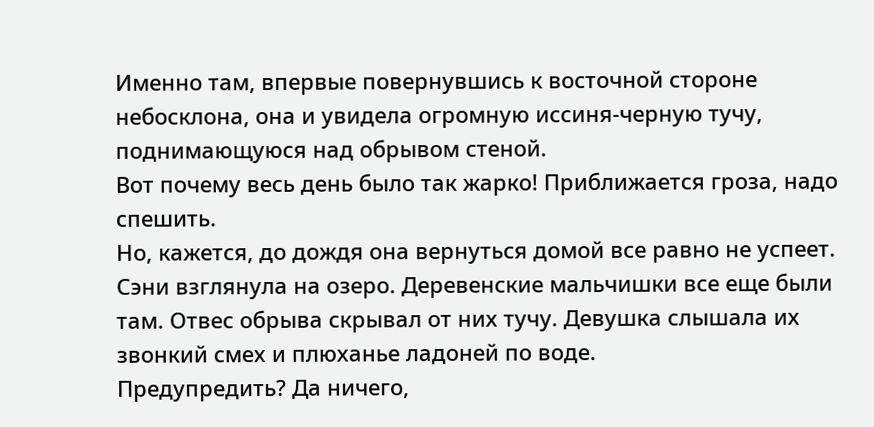Именно там, впервые повернувшись к восточной стороне небосклона, она и увидела огромную иссиня-черную тучу, поднимающуюся над обрывом стеной.
Вот почему весь день было так жарко! Приближается гроза, надо спешить.
Но, кажется, до дождя она вернуться домой все равно не успеет.
Сэни взглянула на озеро. Деревенские мальчишки все еще были там. Отвес обрыва скрывал от них тучу. Девушка слышала их звонкий смех и плюханье ладоней по воде.
Предупредить? Да ничего,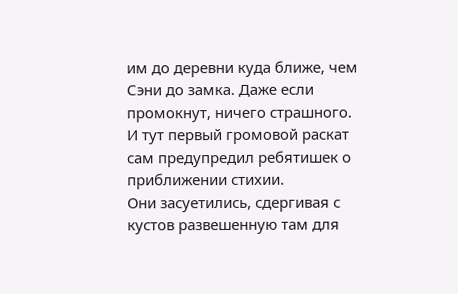им до деревни куда ближе, чем Сэни до замка. Даже если промокнут, ничего страшного.
И тут первый громовой раскат сам предупредил ребятишек о приближении стихии.
Они засуетились, сдергивая с кустов развешенную там для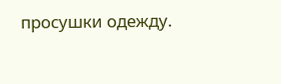просушки одежду.